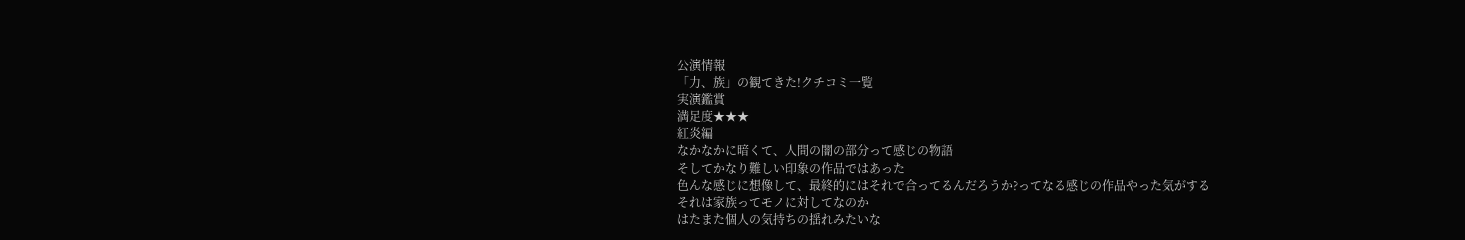公演情報
「力、族」の観てきた!クチコミ一覧
実演鑑賞
満足度★★★
紅炎編
なかなかに暗くて、人間の闇の部分って感じの物語
そしてかなり難しい印象の作品ではあった
色んな感じに想像して、最終的にはそれで合ってるんだろうか?ってなる感じの作品やった気がする
それは家族ってモノに対してなのか
はたまた個人の気持ちの揺れみたいな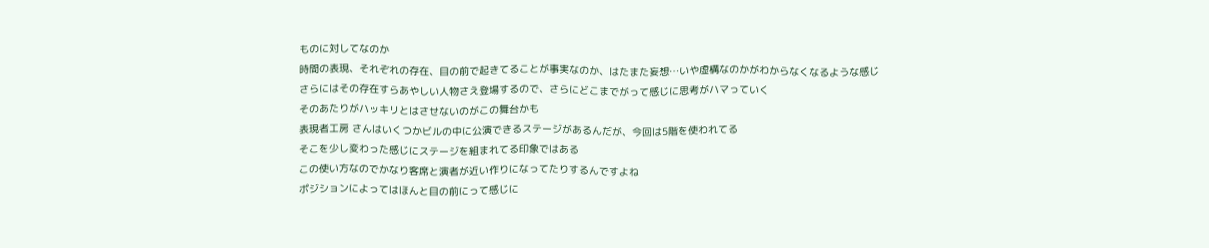ものに対してなのか
時間の表現、それぞれの存在、目の前で起きてることが事実なのか、はたまた妄想…いや虚構なのかがわからなくなるような感じ
さらにはその存在すらあやしい人物さえ登場するので、さらにどこまでがって感じに思考がハマっていく
そのあたりがハッキリとはさせないのがこの舞台かも
表現者工房 さんはいくつかビルの中に公演できるステージがあるんだが、今回は5階を使われてる
そこを少し変わった感じにステージを組まれてる印象ではある
この使い方なのでかなり客席と演者が近い作りになってたりするんですよね
ポジションによってはほんと目の前にって感じに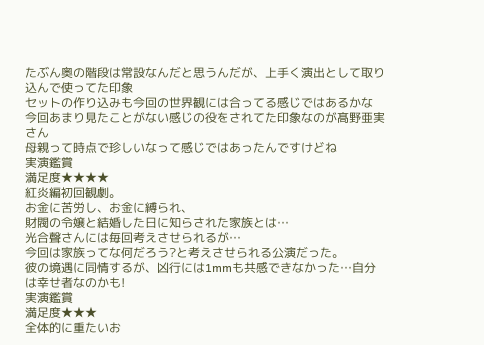たぶん奥の階段は常設なんだと思うんだが、上手く演出として取り込んで使ってた印象
セットの作り込みも今回の世界観には合ってる感じではあるかな
今回あまり見たことがない感じの役をされてた印象なのが髙野亜実さん
母親って時点で珍しいなって感じではあったんですけどね
実演鑑賞
満足度★★★★
紅炎編初回観劇。
お金に苦労し、お金に縛られ、
財閥の令嬢と結婚した日に知らされた家族とは…
光合聲さんには毎回考えさせられるが…
今回は家族ってな何だろう?と考えさせられる公演だった。
彼の境遇に同情するが、凶行には1mmも共感できなかった…自分は幸せ者なのかも!
実演鑑賞
満足度★★★
全体的に重たいお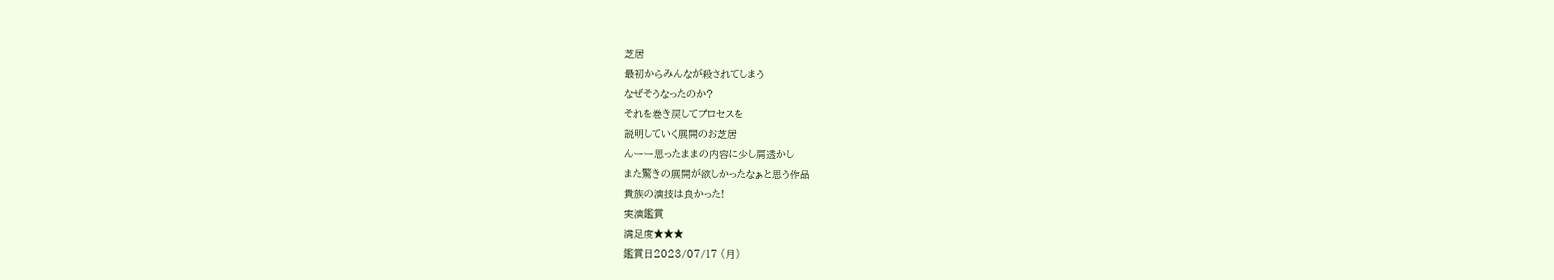芝居
最初からみんなが殺されてしまう
なぜそうなったのか?
それを巻き戻してプロセスを
説明していく展開のお芝居
んーー思ったままの内容に少し肩透かし
また驚きの展開が欲しかったなぁと思う作品
貴族の演技は良かった!
実演鑑賞
満足度★★★
鑑賞日2023/07/17 (月)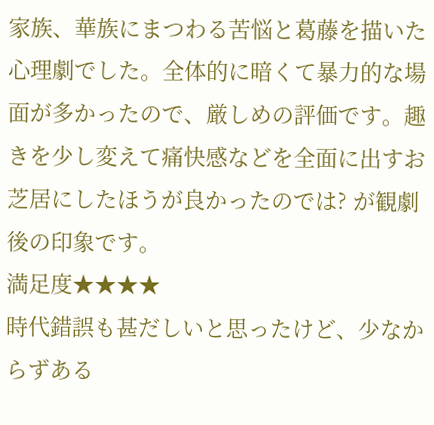家族、華族にまつわる苦悩と葛藤を描いた心理劇でした。全体的に暗くて暴力的な場面が多かったので、厳しめの評価です。趣きを少し変えて痛快感などを全面に出すお芝居にしたほうが良かったのでは? が観劇後の印象です。
満足度★★★★
時代錯誤も甚だしいと思ったけど、少なからずある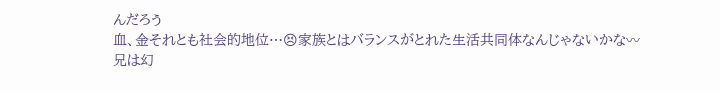んだろう
血、金それとも社会的地位…😣家族とはバランスがとれた生活共同体なんじゃないかな〰
兄は幻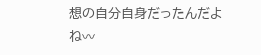想の自分自身だったんだよね〰